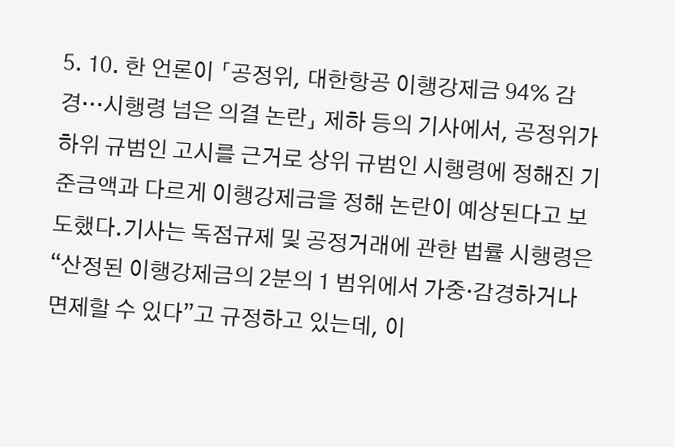5. 10. 한 언론이 「공정위, 대한항공 이행강제금 94% 감경…시행령 넘은 의결 논란」 제하 등의 기사에서, 공정위가 하위 규범인 고시를 근거로 상위 규범인 시행령에 정해진 기준금액과 다르게 이행강제금을 정해 논란이 예상된다고 보도했다.기사는 독점규제 및 공정거래에 관한 법률 시행령은 “산정된 이행강제금의 2분의 1 범위에서 가중·감경하거나 면제할 수 있다”고 규정하고 있는데, 이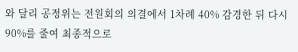와 달리 공정위는 전원회의 의결에서 1차례 40% 감경한 뒤 다시 90%를 줄여 최종적으로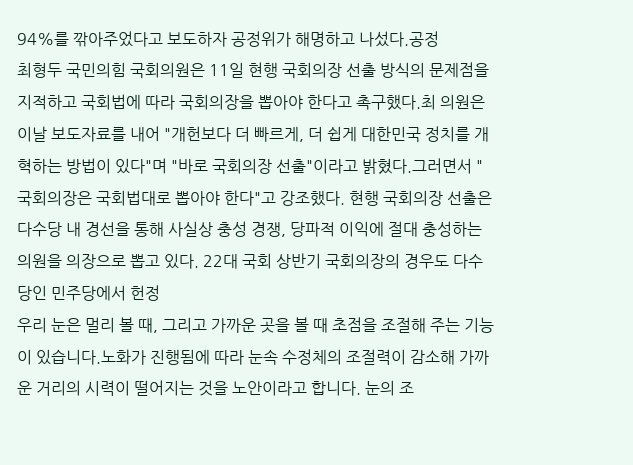94%를 깎아주었다고 보도하자 공정위가 해명하고 나섰다.공정
최형두 국민의힘 국회의원은 11일 현행 국회의장 선출 방식의 문제점을 지적하고 국회법에 따라 국회의장을 뽑아야 한다고 촉구했다.최 의원은 이날 보도자료를 내어 "개헌보다 더 빠르게, 더 쉽게 대한민국 정치를 개혁하는 방법이 있다"며 "바로 국회의장 선출"이라고 밝혔다.그러면서 "국회의장은 국회법대로 뽑아야 한다"고 강조했다. 현행 국회의장 선출은 다수당 내 경선을 통해 사실상 충성 경쟁, 당파적 이익에 절대 충성하는 의원을 의장으로 뽑고 있다. 22대 국회 상반기 국회의장의 경우도 다수당인 민주당에서 헌정
우리 눈은 멀리 볼 때, 그리고 가까운 곳을 볼 때 초점을 조절해 주는 기능이 있습니다.노화가 진행됨에 따라 눈속 수정체의 조절력이 감소해 가까운 거리의 시력이 떨어지는 것을 노안이라고 합니다. 눈의 조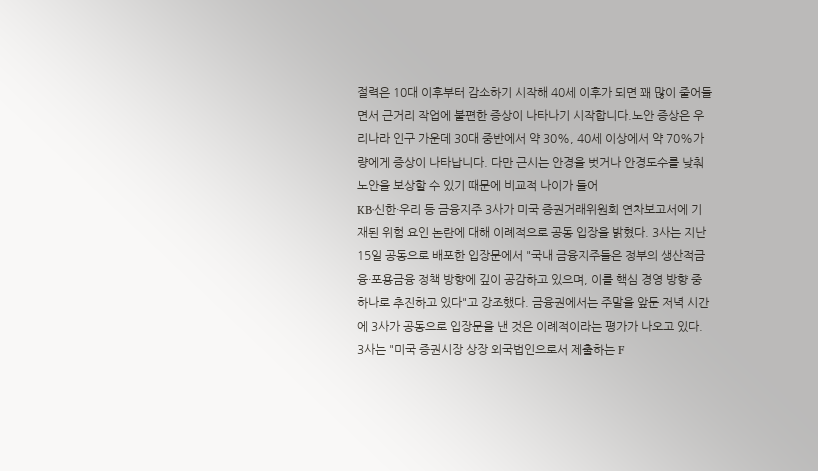절력은 10대 이후부터 감소하기 시작해 40세 이후가 되면 꽤 많이 줄어들면서 근거리 작업에 불편한 증상이 나타나기 시작합니다.노안 증상은 우리나라 인구 가운데 30대 중반에서 약 30%, 40세 이상에서 약 70%가량에게 증상이 나타납니다. 다만 근시는 안경을 벗거나 안경도수를 낮춰 노안을 보상할 수 있기 때문에 비교적 나이가 들어
KB·신한·우리 등 금융지주 3사가 미국 증권거래위원회 연차보고서에 기재된 위험 요인 논란에 대해 이례적으로 공동 입장을 밝혔다. 3사는 지난 15일 공동으로 배포한 입장문에서 "국내 금융지주들은 정부의 생산적금융·포용금융 정책 방향에 깊이 공감하고 있으며, 이를 핵심 경영 방향 중 하나로 추진하고 있다"고 강조했다. 금융권에서는 주말을 앞둔 저녁 시간에 3사가 공동으로 입장문을 낸 것은 이례적이라는 평가가 나오고 있다. 3사는 "미국 증권시장 상장 외국법인으로서 제출하는 F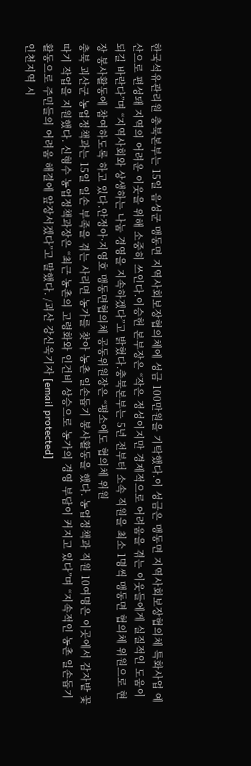한국석유관리원 충북본부는 15일 음성군 맹동면 지역사회보장협의체에 성금 100만원을 기탁했다.이 성금은 맹동면 지역사회보장협의체 특화사업 예산으로 편성돼 지역의 어려운 이웃을 위해 소중히 쓰인다.이승헌 본부장은 “작은 정성이지만 경제적으로 어려움을 겪는 이웃들에게 실질적인 도움이 되길 바란다”며 “지역사회와 상생하는 나눔 경영을 지속하겠다”고 밝혔다.충북본부는 5년 전부터 소속 직원을 최소 1명씩 맹동면 협의체 위원으로 현장 봉사활동에 참여하도록 하고 있다.안정아·지영호 맹동면협의체 공동위원장은 “평소에도 협의체 위원
충북 괴산군 농업정책과는 15일 일손 부족을 겪는 사리면 농가를 찾아 농촌 일손돕기 봉사활동을 했다. 농업정책과 직원 10여명은 이곳에서 감자밭 꽃따기 작업을 지원했다. 신형수 농업정책과장은 “최근 농촌의 고령화와 인건비 상승으로 농가의 경영 부담이 커지고 있다”며 “지속적인 농촌 일손돕기 활동으로 주민들의 어려움 해결에 앞장서겠다”고 말했다. /괴산 강신욱기자 [email protected]
인천지역 시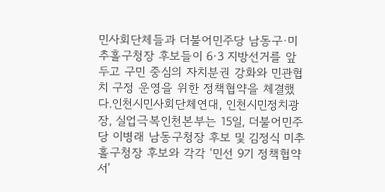민사회단체들과 더불어민주당 남동구·미추홀구청장 후보들이 6·3 지방선거를 앞두고 구민 중심의 자치분권 강화와 민관협치 구정 운영을 위한 정책협약을 체결했다.인천시민사회단체연대, 인천시민정치광장, 실업극복인천본부는 15일, 더불어민주당 이병래 남동구청장 후보 및 김정식 미추홀구청장 후보와 각각 ‘민선 9기 정책협약서’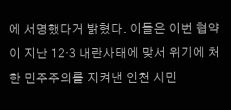에 서명했다거 밝혔다. 이들은 이번 협약이 지난 12·3 내란사태에 맞서 위기에 처한 민주주의를 지켜낸 인천 시민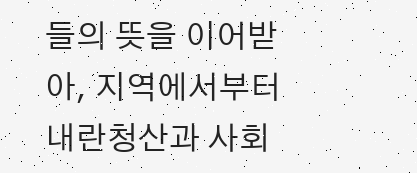들의 뜻을 이어받아, 지역에서부터 내란청산과 사회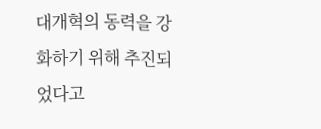대개혁의 동력을 강화하기 위해 추진되었다고